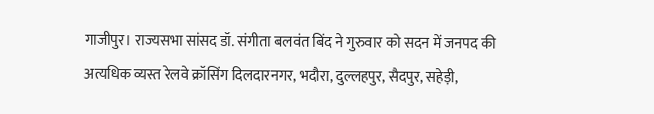गाजीपुर। राज्यसभा सांसद डॉ. संगीता बलवंत बिंद ने गुरुवार को सदन में जनपद की अत्यधिक व्यस्त रेलवे क्रॉसिंग दिलदारनगर, भदौरा, दुल्लहपुर, सैदपुर, सहेड़ी,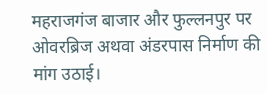महराजगंज बाजार और फुल्लनपुर पर ओवरब्रिज अथवा अंडरपास निर्माण की मांग उठाई।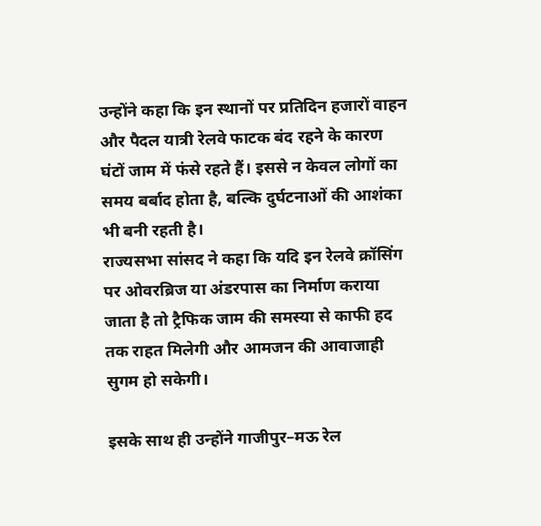उन्होंने कहा कि इन स्थानों पर प्रतिदिन हजारों वाहन और पैदल यात्री रेलवे फाटक बंद रहने के कारण घंटों जाम में फंसे रहते हैं। इससे न केवल लोगों का समय बर्बाद होता है, बल्कि दुर्घटनाओं की आशंका भी बनी रहती है।
राज्यसभा सांसद ने कहा कि यदि इन रेलवे क्रॉसिंग पर ओवरब्रिज या अंडरपास का निर्माण कराया जाता है तो ट्रैफिक जाम की समस्या से काफी हद तक राहत मिलेगी और आमजन की आवाजाही सुगम हो सकेगी।

इसके साथ ही उन्होंने गाजीपुर–मऊ रेल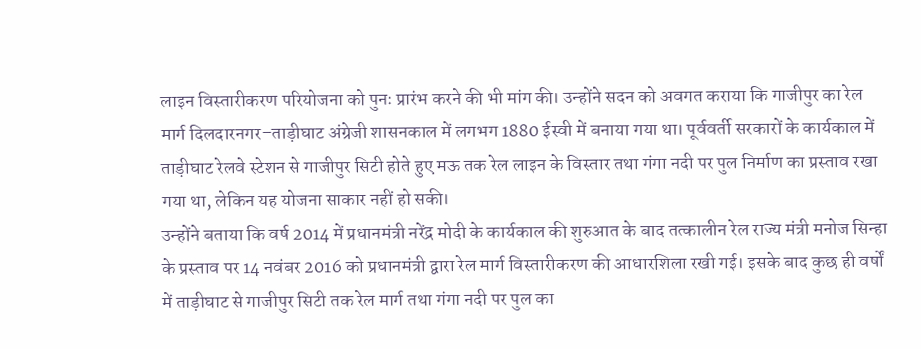लाइन विस्तारीकरण परियोजना को पुनः प्रारंभ करने की भी मांग की। उन्होंने सदन को अवगत कराया कि गाजीपुर का रेल मार्ग दिलदारनगर–ताड़ीघाट अंग्रेजी शासनकाल में लगभग 1880 ईस्वी में बनाया गया था। पूर्ववर्ती सरकारों के कार्यकाल में ताड़ीघाट रेलवे स्टेशन से गाजीपुर सिटी होते हुए मऊ तक रेल लाइन के विस्तार तथा गंगा नदी पर पुल निर्माण का प्रस्ताव रखा गया था, लेकिन यह योजना साकार नहीं हो सकी।
उन्होंने बताया कि वर्ष 2014 में प्रधानमंत्री नरेंद्र मोदी के कार्यकाल की शुरुआत के बाद तत्कालीन रेल राज्य मंत्री मनोज सिन्हा के प्रस्ताव पर 14 नवंबर 2016 को प्रधानमंत्री द्वारा रेल मार्ग विस्तारीकरण की आधारशिला रखी गई। इसके बाद कुछ ही वर्षों में ताड़ीघाट से गाजीपुर सिटी तक रेल मार्ग तथा गंगा नदी पर पुल का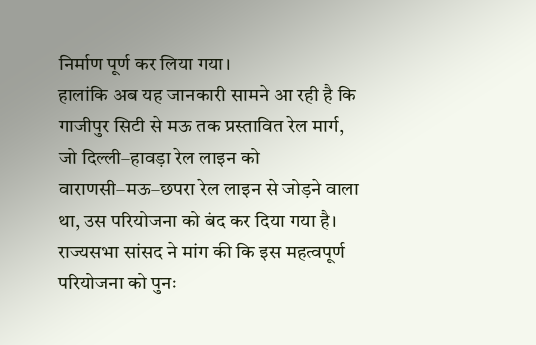निर्माण पूर्ण कर लिया गया।
हालांकि अब यह जानकारी सामने आ रही है कि गाजीपुर सिटी से मऊ तक प्रस्तावित रेल मार्ग, जो दिल्ली–हावड़ा रेल लाइन को वाराणसी–मऊ–छपरा रेल लाइन से जोड़ने वाला था, उस परियोजना को बंद कर दिया गया है। राज्यसभा सांसद ने मांग की कि इस महत्वपूर्ण परियोजना को पुनः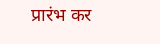प्रारंभ कर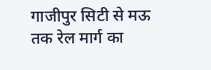गाजीपुर सिटी से मऊ तक रेल मार्ग का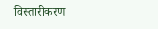विस्तारीकरण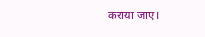कराया जाए।